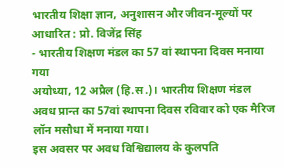भारतीय शिक्षा ज्ञान, अनुशासन और जीवन-मूल्यों पर आधारित : प्रो. विजेंद्र सिंह
- भारतीय शिक्षण मंडल का 57 वां स्थापना दिवस मनाया गया
अयोध्या, 12 अप्रैल (हि.स.)। भारतीय शिक्षण मंडल अवध प्रान्त का 57वां स्थापना दिवस रविवार को एक मैरिज लॉन मसौधा में मनाया गया।
इस अवसर पर अवध विश्विद्यालय के कुलपति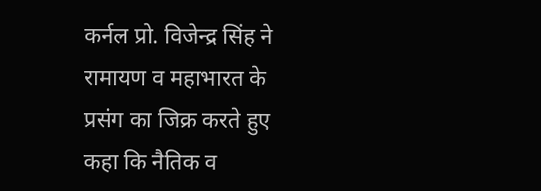कर्नल प्रो. विजेन्द्र सिंह ने रामायण व महाभारत के प्रसंग का जिक्र करते हुए कहा कि नैतिक व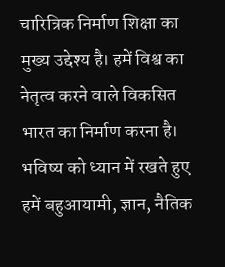चारित्रिक निर्माण शिक्षा का मुख्य उद्देश्य है। हमें विश्व का नेतृत्व करने वाले विकसित भारत का निर्माण करना है। भविष्य को ध्यान में रखते हुए हमें बहुआयामी, ज्ञान, नैतिक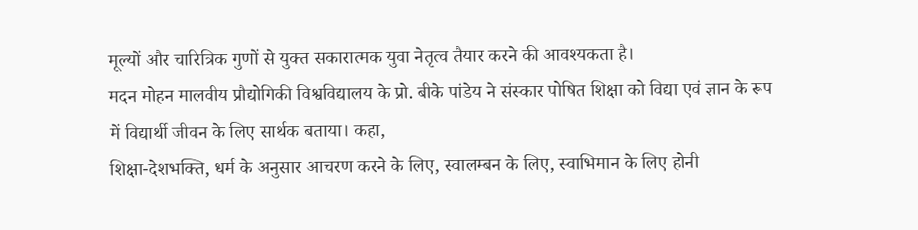मूल्यों और चारित्रिक गुणों से युक्त सकारात्मक युवा नेतृत्व तैयार करने की आवश्यकता है।
मदन मोहन मालवीय प्रौद्योगिकी विश्वविद्यालय के प्रो. बीके पांडेय ने संस्कार पोषित शिक्षा को विद्या एवं ज्ञान के रूप में विद्यार्थी जीवन के लिए सार्थक बताया। कहा,
शिक्षा-देशभक्ति, धर्म के अनुसार आचरण करने के लिए, स्वालम्बन के लिए, स्वाभिमान के लिए होनी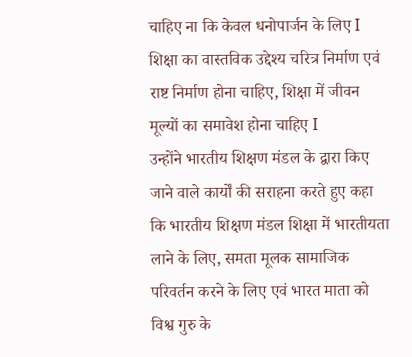चाहिए ना कि केवल धनोपार्जन के लिए I शिक्षा का वास्तविक उद्देश्य चरित्र निर्माण एवं राष्ट निर्माण होना चाहिए, शिक्षा में जीवन मूल्यों का समावेश होना चाहिए I
उन्होंने भारतीय शिक्षण मंडल के द्वारा किए जाने वाले कार्यों की सराहना करते हुए कहा कि भारतीय शिक्षण मंडल शिक्षा में भारतीयता लाने के लिए, समता मूलक सामाजिक परिवर्तन करने के लिए एवं भारत माता को विश्व गुरु के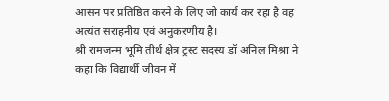आसन पर प्रतिष्ठित करने के लिए जो कार्य कर रहा है वह अत्यंत सराहनीय एवं अनुकरणीय है।
श्री रामजन्म भूमि तीर्थ क्षेत्र ट्रस्ट सदस्य डॉ अनिल मिश्रा ने कहा कि विद्यार्थी जीवन में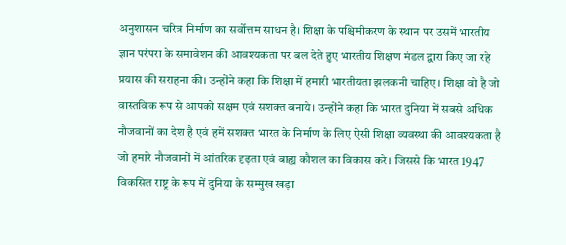अनुशासन चरित्र निर्माण का सर्वोत्तम साधन है। शिक्षा के पश्चिमीकरण के स्थान पर उसमें भारतीय ज्ञान परंपरा के समावेशन की आवश्यकता पर बल देते हुए भारतीय शिक्षण मंडल द्वारा किए जा रहे प्रयास की सराहना की। उन्होंने कहा कि शिक्षा में हमारी भारतीयता झलकनी चाहिए। शिक्षा वो है जो वास्तविक रूप से आपको सक्षम एवं सशक्त बनाये। उन्होंने कहा कि भारत दुनिया में सबसे अधिक नौजवानों का देश है एवं हमें सशक्त भारत के निर्माण के लिए ऐसी शिक्षा व्यवस्था की आवश्यकता है जो हमारे नौजवानों में आंतरिक दृढ़ता एवं बाह्य कौशल का विकास करे। जिससे कि भारत 1947 विकसित राष्ट्र के रूप में दुनिया के सम्मुख खड़ा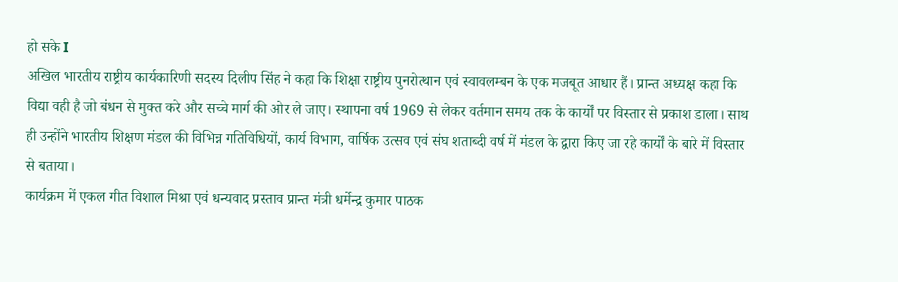हो सके I
अखिल भारतीय राष्ट्रीय कार्यकारिणी सदस्य दिलीप सिंह ने कहा कि शिक्षा राष्ट्रीय पुनरोत्थान एवं स्वावलम्बन के एक मजबूत आधार हैं। प्रान्त अध्यक्ष कहा कि विद्या वही है जो बंधन से मुक्त करे और सच्चे मार्ग की ओर ले जाए। स्थापना वर्ष 1969 से लेकर वर्तमान समय तक के कार्यों पर विस्तार से प्रकाश डाला। साथ ही उन्होंने भारतीय शिक्षण मंडल की विभिन्न गतिविधियों, कार्य विभाग, वार्षिक उत्सव एवं संघ शताब्दी वर्ष में मंडल के द्वारा किए जा रहे कार्यों के बारे में विस्तार से बताया।
कार्यक्रम में एकल गीत विशाल मिश्रा एवं धन्यवाद प्रस्ताव प्रान्त मंत्री धर्मेन्द्र कुमार पाठक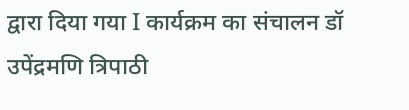द्वारा दिया गया I कार्यक्रम का संचालन डॉ उपेंद्रमणि त्रिपाठी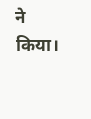ने किया।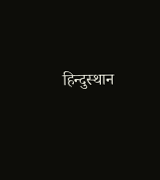हिन्दुस्थान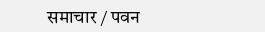समाचार / पवन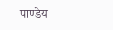पाण्डेय